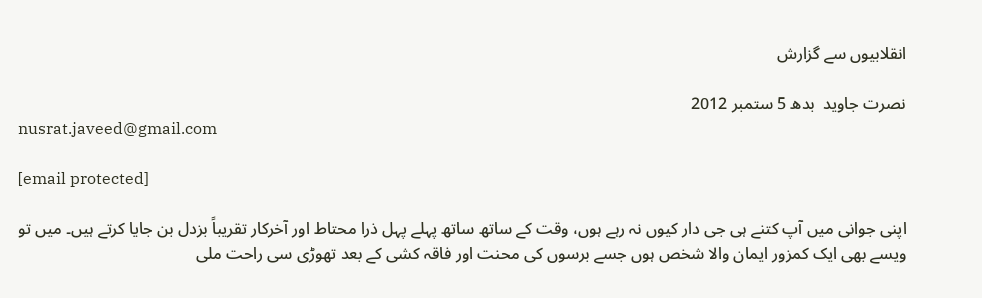انقلابیوں سے گزارش

نصرت جاوید  بدھ 5 ستمبر 2012
nusrat.javeed@gmail.com

[email protected]

اپنی جوانی میں آپ کتنے ہی جی دار کیوں نہ رہے ہوں، وقت کے ساتھ ساتھ پہلے پہل ذرا محتاط اور آخرکار تقریباً بزدل بن جایا کرتے ہیں۔ میں تو ویسے بھی ایک کمزور ایمان والا شخص ہوں جسے برسوں کی محنت اور فاقہ کشی کے بعد تھوڑی سی راحت ملی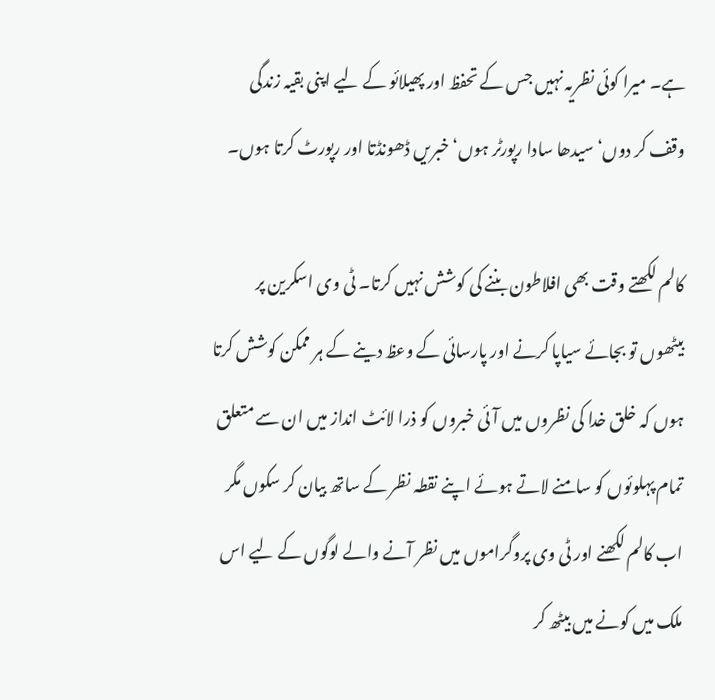ہے۔ میرا کوئی نظریہ نہیں جس کے تحفظ اور پھیلائو کے لیے اپنی بقیہ زندگی وقف کر دوں‘ سیدھا سادا رپورٹر ہوں‘ خبریں ڈھونڈتا اور رپورٹ کرتا ہوں۔

کالم لکھتے وقت بھی افلاطون بننے کی کوشش نہیں کرتا۔ ٹی وی اسکرین پر بیٹھوں تو بجائے سیاپا کرنے اور پارسائی کے وعظ دینے کے ہر ممکن کوشش کرتا ہوں کہ خلق خدا کی نظروں میں آئی خبروں کو ذرا لائٹ انداز میں ان سے متعلق تمام پہلوئوں کو سامنے لاتے ہوئے اپنے نقطہ نظر کے ساتھ بیان کر سکوں مگر اب کالم لکھنے اور ٹی وی پروگراموں میں نظر آنے والے لوگوں کے لیے اس ملک میں کونے میں بیٹھ کر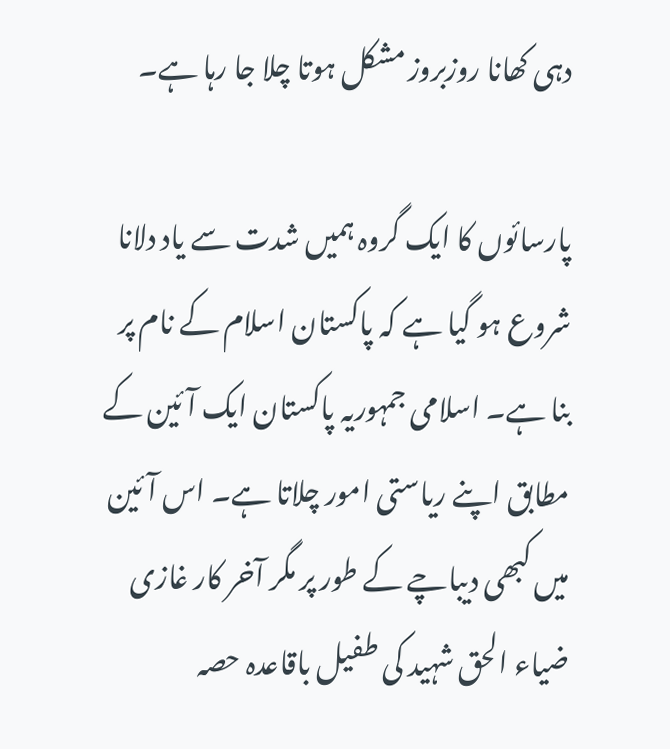دہی کھانا روزبروز مشکل ہوتا چلا جا رہا ہے۔

پارسائوں کا ایک گروہ ہمیں شدت سے یاد دلانا شروع ہو گیا ہے کہ پاکستان اسلام کے نام پر بنا ہے۔ اسلامی جمہوریہ پاکستان ایک آئین کے مطابق اپنے ریاستی امور چلاتا ہے۔ اس آئین میں کبھی دیباچے کے طور پر مگر آخر کار غازی ضیاء الحق شہید کی طفیل باقاعدہ حصہ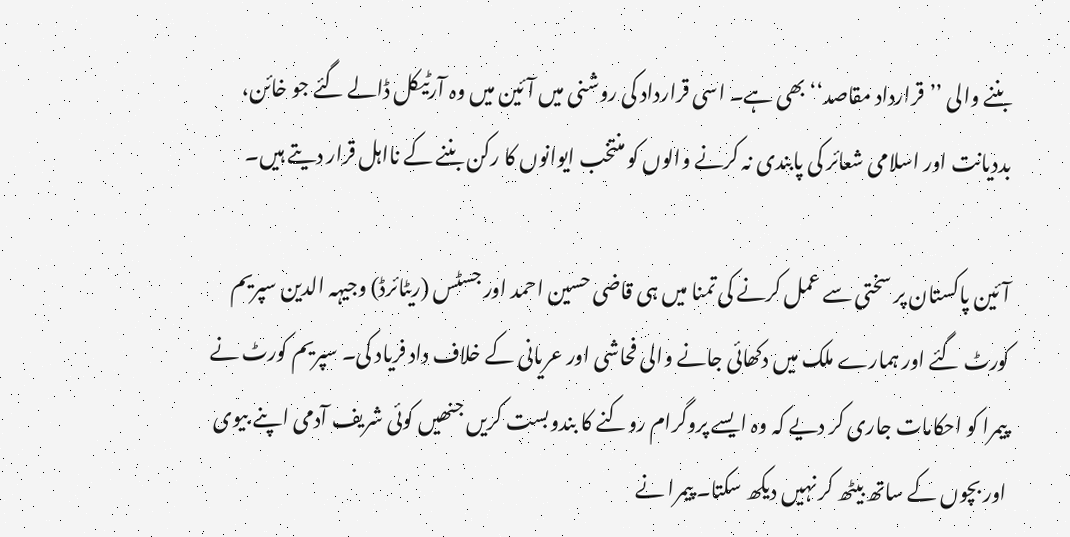بننے والی ’’قرارداد مقاصد‘‘ بھی ہے۔ اسی قرارداد کی روشنی میں آئین میں وہ آرٹیکل ڈالے گئے جو خائن، بددیانت اور اسلامی شعائر کی پابندی نہ کرنے والوں کو منتخب ایوانوں کا رکن بننے کے نااہل قرار دیتے ہیں۔

آئین پاکستان پر سختی سے عمل کرنے کی تمنا میں ہی قاضی حسین احمد اور جسٹس (ریٹائرڈ) وجیہہ الدین سپریم کورٹ گئے اور ہمارے ملک میں دکھائی جانے والی فحاشی اور عریانی کے خلاف داد فریاد کی۔ سپریم کورٹ نے پیمرا کو احکامات جاری کر دیے کہ وہ ایسے پروگرام روکنے کا بندوبست کریں جنھیں کوئی شریف آدمی اپنے بیوی اور بچوں کے ساتھ بیٹھ کر نہیں دیکھ سکتا۔ پیمرا نے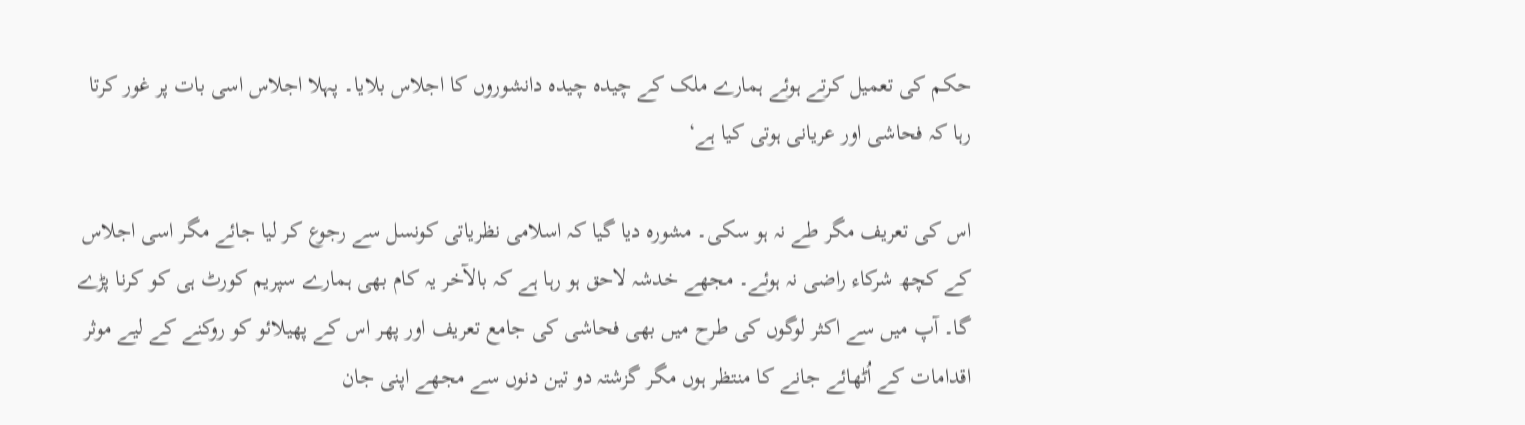حکم کی تعمیل کرتے ہوئے ہمارے ملک کے چیدہ چیدہ دانشوروں کا اجلاس بلایا۔ پہلا اجلاس اسی بات پر غور کرتا رہا کہ فحاشی اور عریانی ہوتی کیا ہے‘

اس کی تعریف مگر طے نہ ہو سکی۔ مشورہ دیا گیا کہ اسلامی نظریاتی کونسل سے رجوع کر لیا جائے مگر اسی اجلاس کے کچھ شرکاء راضی نہ ہوئے۔ مجھے خدشہ لاحق ہو رہا ہے کہ بالآخر یہ کام بھی ہمارے سپریم کورٹ ہی کو کرنا پڑے گا۔ آپ میں سے اکثر لوگوں کی طرح میں بھی فحاشی کی جامع تعریف اور پھر اس کے پھیلائو کو روکنے کے لیے موثر اقدامات کے اُٹھائے جانے کا منتظر ہوں مگر گزشتہ دو تین دنوں سے مجھے اپنی جان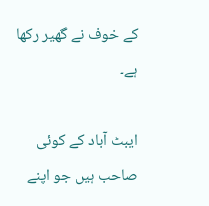کے خوف نے گھیر رکھا ہے۔

ایبٹ آباد کے کوئی صاحب ہیں جو اپنے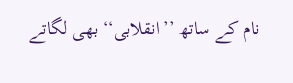نام کے ساتھ ’’انقلابی‘‘ بھی لگاتے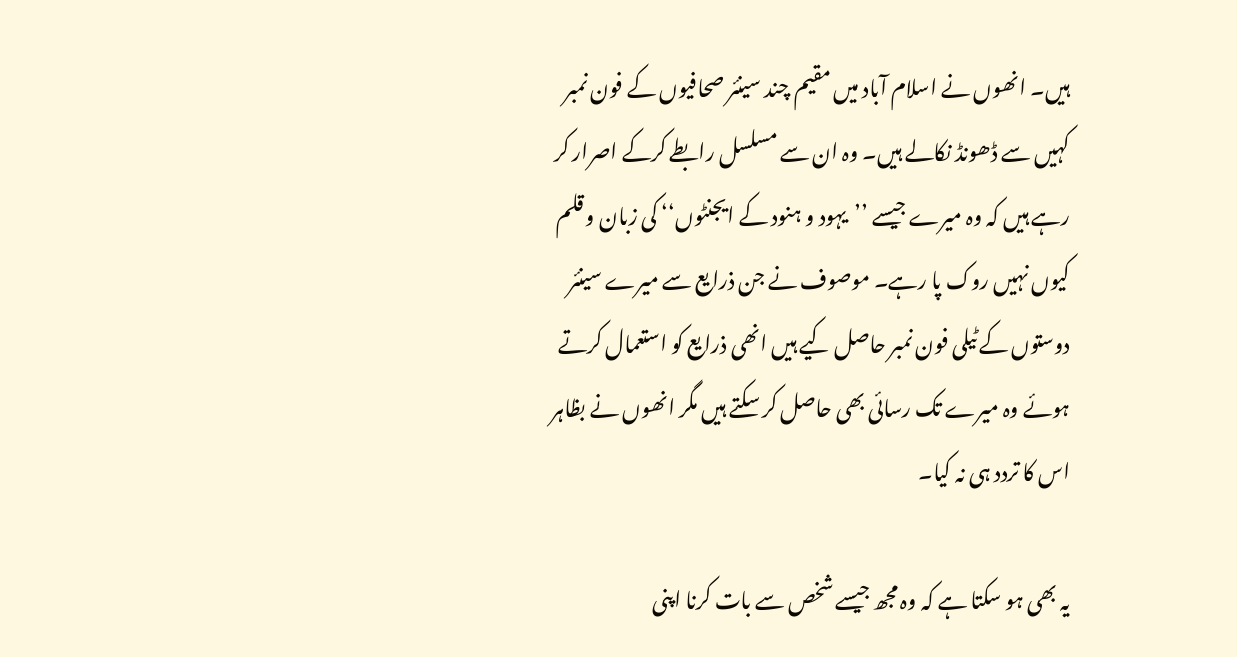ہیں۔ انھوں نے اسلام آباد میں مقیم چند سینئر صحافیوں کے فون نمبر کہیں سے ڈھونڈ نکالے ہیں۔ وہ ان سے مسلسل رابطے کرکے اصرار کر رہے ہیں کہ وہ میرے جیسے ’’یہود و ہنود کے ایجنٹوں‘‘ کی زبان و قلم کیوں نہیں روک پا رہے۔ موصوف نے جن ذرایع سے میرے سینئر دوستوں کے ٹیلی فون نمبر حاصل کیے ہیں انھی ذرایع کو استعمال کرتے ہوئے وہ میرے تک رسائی بھی حاصل کر سکتے ہیں مگر انھوں نے بظاہر اس کا تردد ہی نہ کیا۔

یہ بھی ہو سکتا ہے کہ وہ مجھ جیسے شخص سے بات کرنا اپنی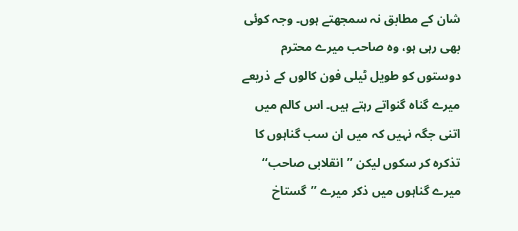شان کے مطابق نہ سمجھتے ہوں۔ وجہ کوئی بھی رہی ہو، وہ صاحب میرے محترم دوستوں کو طویل ٹیلی فون کالوں کے ذریعے میرے گناہ گنواتے رہتے ہیں۔ اس کالم میں اتنی جگہ نہیں کہ میں ان سب گناہوں کا تذکرہ کر سکوں لیکن ’’انقلابی صاحب‘‘ میرے گناہوں میں ذکر میرے ’’گستاخ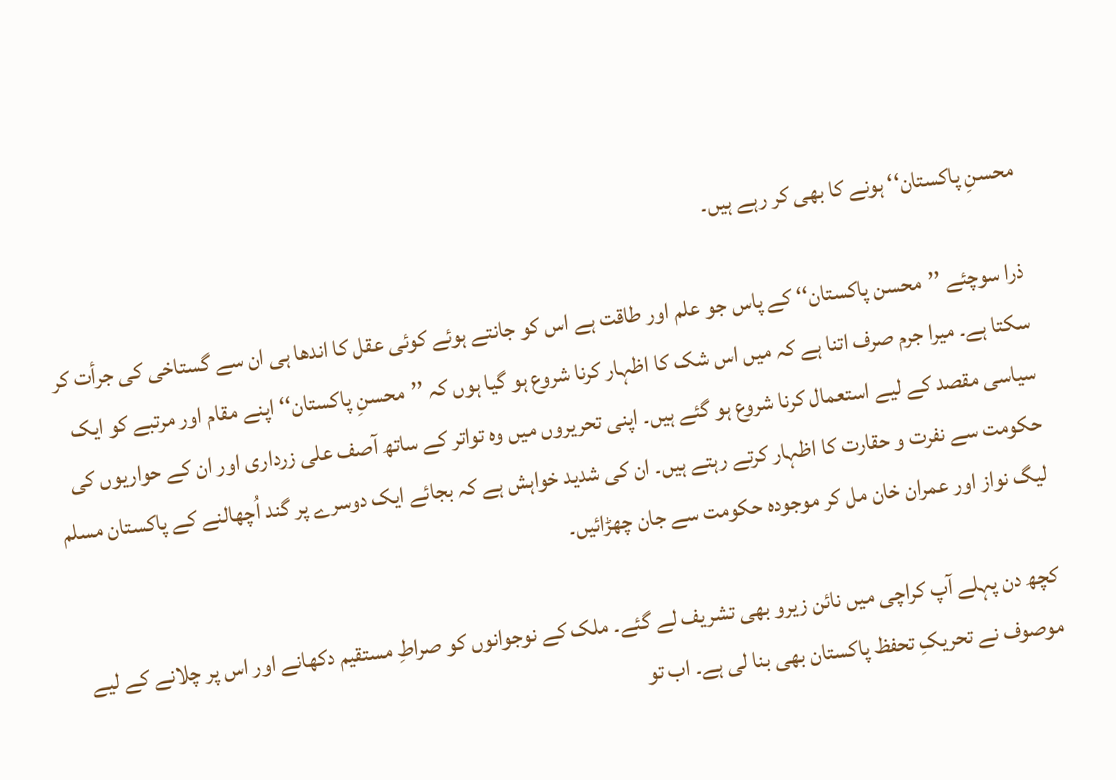محسنِ پاکستان‘‘ ہونے کا بھی کر رہے ہیں۔

ذرا سوچئے ’’محسن پاکستان‘‘ کے پاس جو علم اور طاقت ہے اس کو جانتے ہوئے کوئی عقل کا اندھا ہی ان سے گستاخی کی جرأت کر سکتا ہے۔ میرا جرم صرف اتنا ہے کہ میں اس شک کا اظہار کرنا شروع ہو گیا ہوں کہ ’’محسنِ پاکستان‘‘ اپنے مقام اور مرتبے کو ایک سیاسی مقصد کے لیے استعمال کرنا شروع ہو گئے ہیں۔ اپنی تحریروں میں وہ تواتر کے ساتھ آصف علی زرداری اور ان کے حواریوں کی حکومت سے نفرت و حقارت کا اظہار کرتے رہتے ہیں۔ ان کی شدید خواہش ہے کہ بجائے ایک دوسرے پر گند اُچھالنے کے پاکستان مسلم لیگ نواز اور عمران خان مل کر موجودہ حکومت سے جان چھڑائیں۔

کچھ دن پہلے آپ کراچی میں نائن زیرو بھی تشریف لے گئے۔ ملک کے نوجوانوں کو صراطِ مستقیم دکھانے اور اس پر چلانے کے لیے موصوف نے تحریکِ تحفظ پاکستان بھی بنا لی ہے۔ اب تو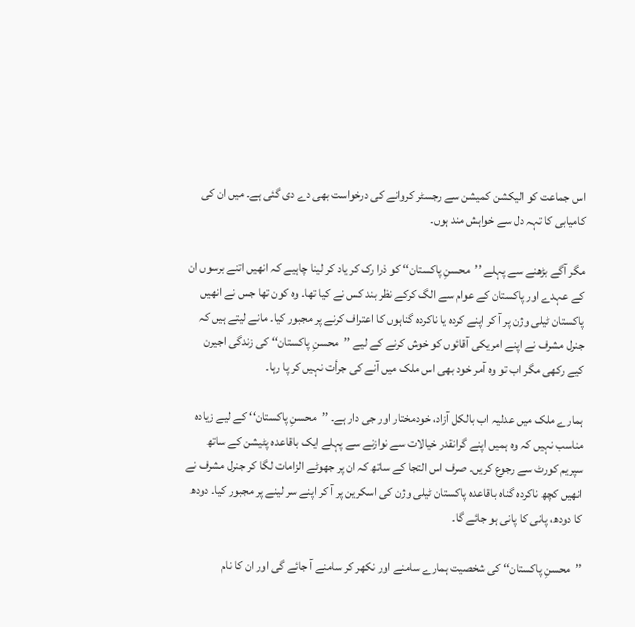اس جماعت کو الیکشن کمیشن سے رجسٹر کروانے کی درخواست بھی دے دی گئی ہے۔ میں ان کی کامیابی کا تہہ دل سے خواہش مند ہوں۔

مگر آگے بڑھنے سے پہلے ’’محسنِ پاکستان‘‘ کو ذرا رک کر یاد کر لینا چاہیے کہ انھیں اتنے برسوں ان کے عہدے اور پاکستان کے عوام سے الگ کرکے نظر بند کس نے کیا تھا۔ وہ کون تھا جس نے انھیں پاکستان ٹیلی وژن پر آ کر اپنے کردہ یا ناکردہ گناہوں کا اعتراف کرنے پر مجبور کیا۔ مانے لیتے ہیں کہ جنرل مشرف نے اپنے امریکی آقائوں کو خوش کرنے کے لیے ’’محسنِ پاکستان‘‘ کی زندگی اجیرن کیے رکھی مگر اب تو وہ آمر خود بھی اس ملک میں آنے کی جرأت نہیں کر پا رہا۔

ہمارے ملک میں عدلیہ اب بالکل آزاد، خودمختار اور جی دار ہے۔ ’’محسنِ پاکستان‘‘ کے لیے زیادہ مناسب نہیں کہ وہ ہمیں اپنے گرانقدر خیالات سے نوازنے سے پہلے ایک باقاعدہ پٹیشن کے ساتھ سپریم کورٹ سے رجوع کریں۔ صرف اس التجا کے ساتھ کہ ان پر جھوٹے الزامات لگا کر جنرل مشرف نے انھیں کچھ ناکردہ گناہ باقاعدہ پاکستان ٹیلی وژن کی اسکرین پر آ کر اپنے سر لینے پر مجبور کیا۔ دودھ کا دودھ، پانی کا پانی ہو جائے گا۔

’’محسنِ پاکستان‘‘ کی شخصیت ہمارے سامنے اور نکھر کر سامنے آ جائے گی اور ان کا نام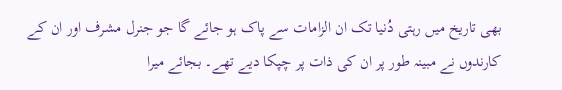بھی تاریخ میں رہتی دُنیا تک ان الزامات سے پاک ہو جائے گا جو جنرل مشرف اور ان کے کارندوں نے مبینہ طور پر ان کی ذات پر چپکا دیے تھے۔ بجائے میرا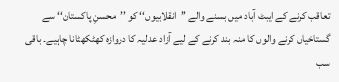تعاقب کرنے کے ایبٹ آباد میں بسنے والے ’’انقلابیوں‘‘ کو ’’محسنِ پاکستان‘‘ سے گستاخیاں کرنے والوں کا منہ بند کرنے کے لیے آزاد عدلیہ کا دروازہ کھٹکھٹانا چاہیے۔ باقی سب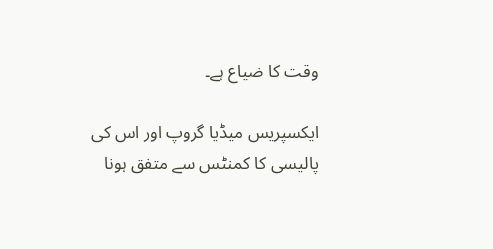وقت کا ضیاع ہے۔

ایکسپریس میڈیا گروپ اور اس کی پالیسی کا کمنٹس سے متفق ہونا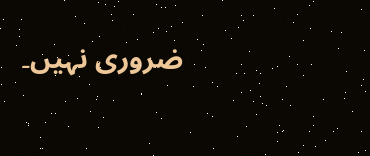ضروری نہیں۔